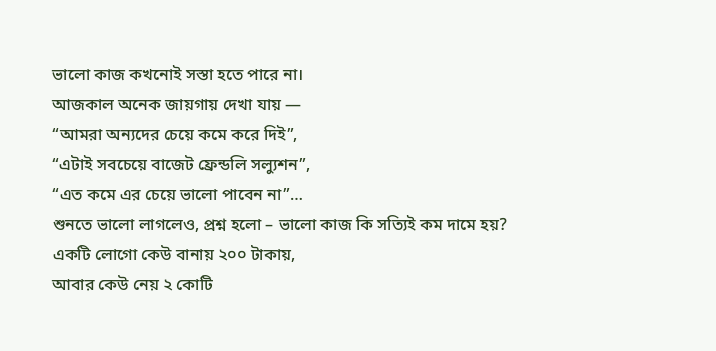ভালো কাজ কখনোই সস্তা হতে পারে না।
আজকাল অনেক জায়গায় দেখা যায় —
“আমরা অন্যদের চেয়ে কমে করে দিই”,
“এটাই সবচেয়ে বাজেট ফ্রেন্ডলি সল্যুশন”,
“এত কমে এর চেয়ে ভালো পাবেন না”…
শুনতে ভালো লাগলেও, প্রশ্ন হলো – ভালো কাজ কি সত্যিই কম দামে হয়?
একটি লোগো কেউ বানায় ২০০ টাকায়,
আবার কেউ নেয় ২ কোটি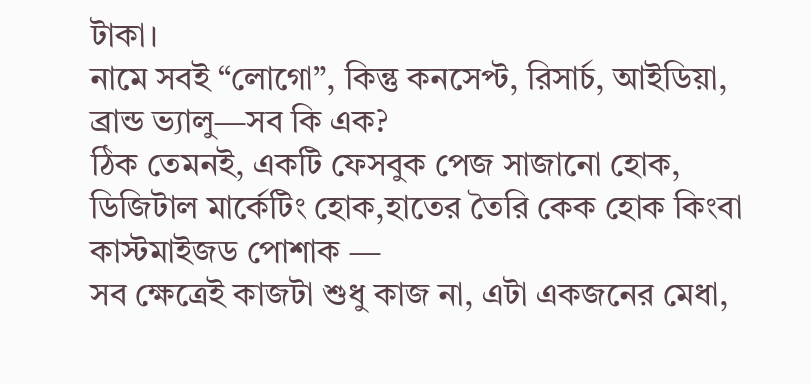টাকা।
নামে সবই “লোগো”, কিন্তু কনসেপ্ট, রিসার্চ, আইডিয়া, ব্রান্ড ভ্যালু—সব কি এক?
ঠিক তেমনই, একটি ফেসবুক পেজ সাজানো হোক, ডিজিটাল মার্কেটিং হোক,হাতের তৈরি কেক হোক কিংবা কাস্টমাইজড পোশাক —
সব ক্ষেত্রেই কাজটা শুধু কাজ না, এটা একজনের মেধা,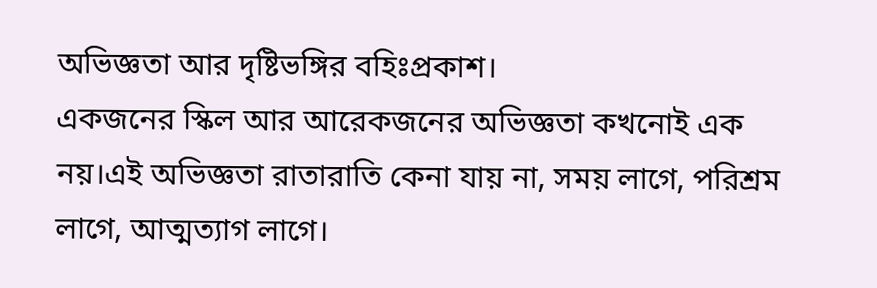অভিজ্ঞতা আর দৃষ্টিভঙ্গির বহিঃপ্রকাশ।
একজনের স্কিল আর আরেকজনের অভিজ্ঞতা কখনোই এক নয়।এই অভিজ্ঞতা রাতারাতি কেনা যায় না, সময় লাগে, পরিশ্রম লাগে, আত্মত্যাগ লাগে।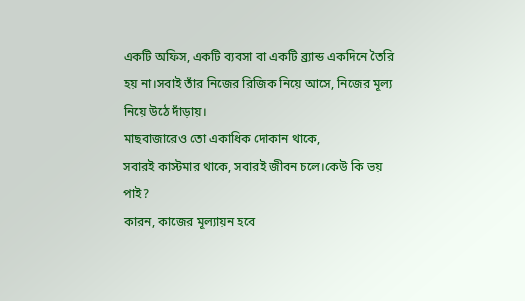একটি অফিস, একটি ব্যবসা বা একটি ব্র্যান্ড একদিনে তৈরি হয় না।সবাই তাঁর নিজের রিজিক নিয়ে আসে, নিজের মূল্য নিয়ে উঠে দাঁড়ায়।
মাছবাজারেও তো একাধিক দোকান থাকে,
সবারই কাস্টমার থাকে, সবারই জীবন চলে।কেউ কি ভয় পাই?
কারন, কাজের মূল্যায়ন হবে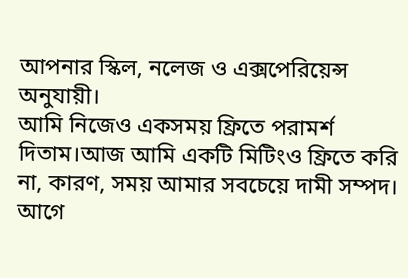আপনার স্কিল, নলেজ ও এক্সপেরিয়েন্স অনুযায়ী।
আমি নিজেও একসময় ফ্রিতে পরামর্শ দিতাম।আজ আমি একটি মিটিংও ফ্রিতে করি না, কারণ, সময় আমার সবচেয়ে দামী সম্পদ।
আগে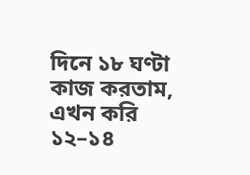দিনে ১৮ ঘণ্টা কাজ করতাম, এখন করি ১২–১৪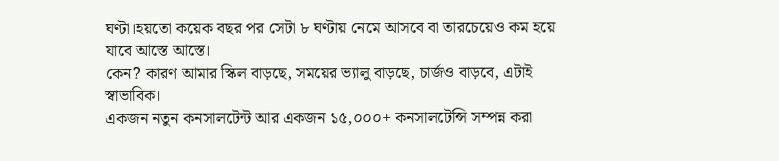ঘণ্টা।হয়তো কয়েক বছর পর সেটা ৮ ঘণ্টায় নেমে আসবে বা তারচেয়েও কম হয়ে যাবে আস্তে আস্তে।
কেন? কারণ আমার স্কিল বাড়ছে, সময়ের ভ্যালু বাড়ছে, চার্জও বাড়বে, এটাই স্বাভাবিক।
একজন নতুন কনসালটেন্ট আর একজন ১৫,০০০+ কনসালটেন্সি সম্পন্ন করা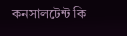কনসালটেন্ট কি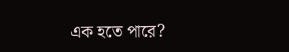এক হতে পারে?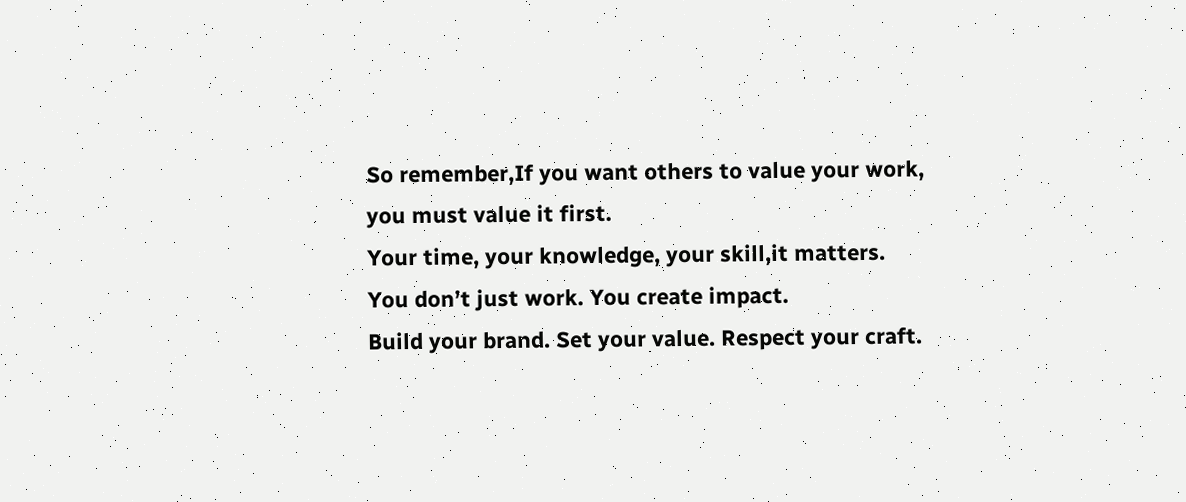So remember,If you want others to value your work, you must value it first.
Your time, your knowledge, your skill,it matters.
You don’t just work. You create impact.
Build your brand. Set your value. Respect your craft.